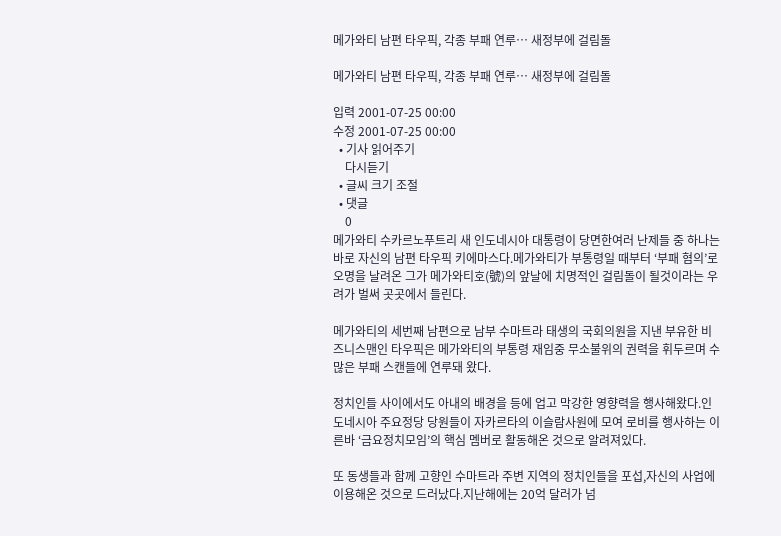메가와티 남편 타우픽, 각종 부패 연루… 새정부에 걸림돌

메가와티 남편 타우픽, 각종 부패 연루… 새정부에 걸림돌

입력 2001-07-25 00:00
수정 2001-07-25 00:00
  • 기사 읽어주기
    다시듣기
  • 글씨 크기 조절
  • 댓글
    0
메가와티 수카르노푸트리 새 인도네시아 대통령이 당면한여러 난제들 중 하나는 바로 자신의 남편 타우픽 키에마스다.메가와티가 부통령일 때부터 ‘부패 혐의’로 오명을 날려온 그가 메가와티호(號)의 앞날에 치명적인 걸림돌이 될것이라는 우려가 벌써 곳곳에서 들린다.

메가와티의 세번째 남편으로 남부 수마트라 태생의 국회의원을 지낸 부유한 비즈니스맨인 타우픽은 메가와티의 부통령 재임중 무소불위의 권력을 휘두르며 수많은 부패 스캔들에 연루돼 왔다.

정치인들 사이에서도 아내의 배경을 등에 업고 막강한 영향력을 행사해왔다.인도네시아 주요정당 당원들이 자카르타의 이슬람사원에 모여 로비를 행사하는 이른바 ‘금요정치모임’의 핵심 멤버로 활동해온 것으로 알려져있다.

또 동생들과 함께 고향인 수마트라 주변 지역의 정치인들을 포섭,자신의 사업에 이용해온 것으로 드러났다.지난해에는 20억 달러가 넘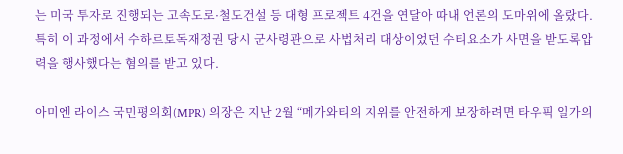는 미국 투자로 진행되는 고속도로·철도건설 등 대형 프로젝트 4건을 연달아 따내 언론의 도마위에 올랐다.특히 이 과정에서 수하르토독재정권 당시 군사령관으로 사법처리 대상이었던 수티요소가 사면을 받도록압력을 행사했다는 혐의를 받고 있다.

아미엔 라이스 국민평의회(MPR) 의장은 지난 2월 “메가와티의 지위를 안전하게 보장하려면 타우픽 일가의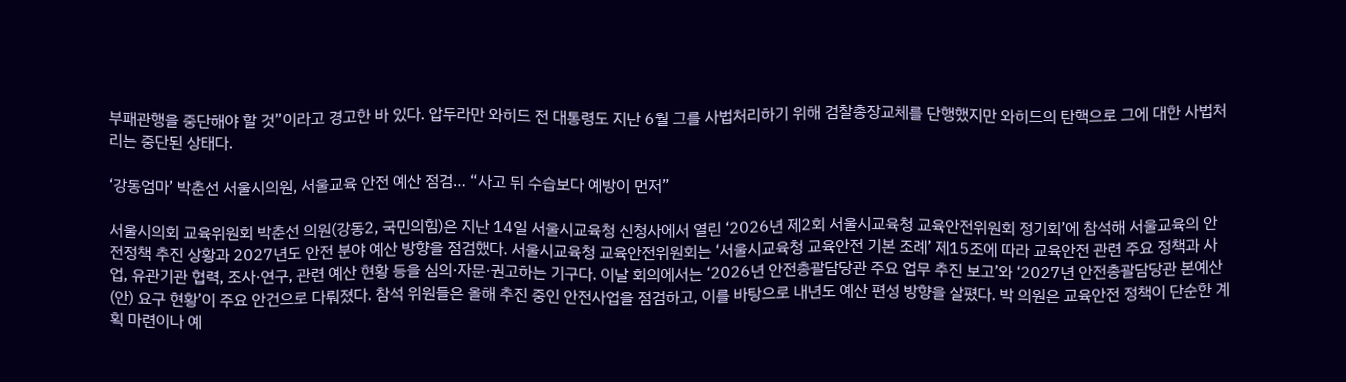부패관행을 중단해야 할 것”이라고 경고한 바 있다. 압두라만 와히드 전 대통령도 지난 6월 그를 사법처리하기 위해 검찰총장교체를 단행했지만 와히드의 탄핵으로 그에 대한 사법처리는 중단된 상태다.

‘강동엄마’ 박춘선 서울시의원, 서울교육 안전 예산 점검… “사고 뒤 수습보다 예방이 먼저”

서울시의회 교육위원회 박춘선 의원(강동2, 국민의힘)은 지난 14일 서울시교육청 신청사에서 열린 ‘2026년 제2회 서울시교육청 교육안전위원회 정기회’에 참석해 서울교육의 안전정책 추진 상황과 2027년도 안전 분야 예산 방향을 점검했다. 서울시교육청 교육안전위원회는 ‘서울시교육청 교육안전 기본 조례’ 제15조에 따라 교육안전 관련 주요 정책과 사업, 유관기관 협력, 조사·연구, 관련 예산 현황 등을 심의·자문·권고하는 기구다. 이날 회의에서는 ‘2026년 안전총괄담당관 주요 업무 추진 보고’와 ‘2027년 안전총괄담당관 본예산(안) 요구 현황’이 주요 안건으로 다뤄졌다. 참석 위원들은 올해 추진 중인 안전사업을 점검하고, 이를 바탕으로 내년도 예산 편성 방향을 살폈다. 박 의원은 교육안전 정책이 단순한 계획 마련이나 예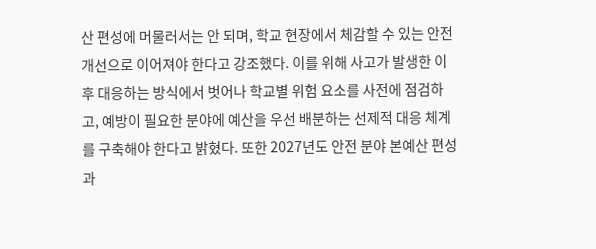산 편성에 머물러서는 안 되며, 학교 현장에서 체감할 수 있는 안전 개선으로 이어져야 한다고 강조했다. 이를 위해 사고가 발생한 이후 대응하는 방식에서 벗어나 학교별 위험 요소를 사전에 점검하고, 예방이 필요한 분야에 예산을 우선 배분하는 선제적 대응 체계를 구축해야 한다고 밝혔다. 또한 2027년도 안전 분야 본예산 편성 과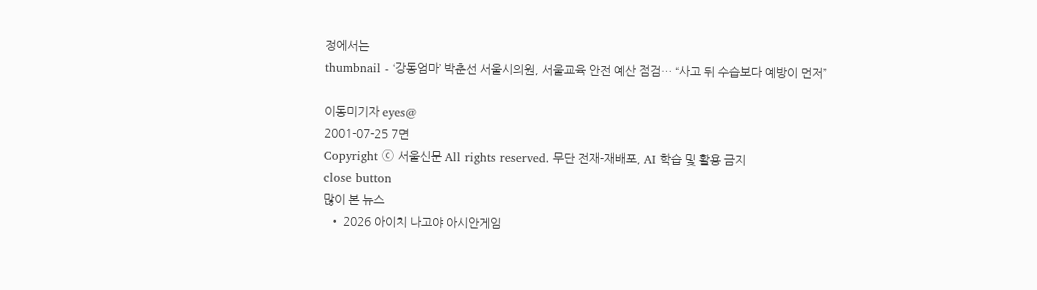정에서는
thumbnail - ‘강동엄마’ 박춘선 서울시의원, 서울교육 안전 예산 점검… “사고 뒤 수습보다 예방이 먼저”

이동미기자 eyes@
2001-07-25 7면
Copyright ⓒ 서울신문 All rights reserved. 무단 전재-재배포, AI 학습 및 활용 금지
close button
많이 본 뉴스
  • 2026 아이치 나고야 아시안게임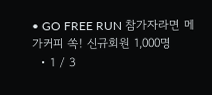• GO FREE RUN 참가자라면 메가커피 쏙! 신규회원 1,000명
  • 1 / 3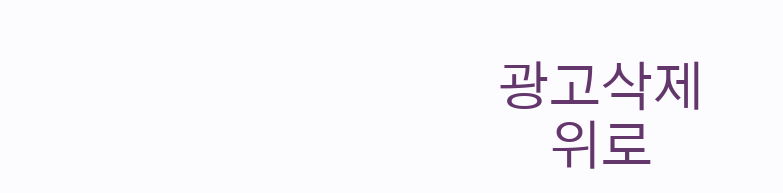광고삭제
    위로